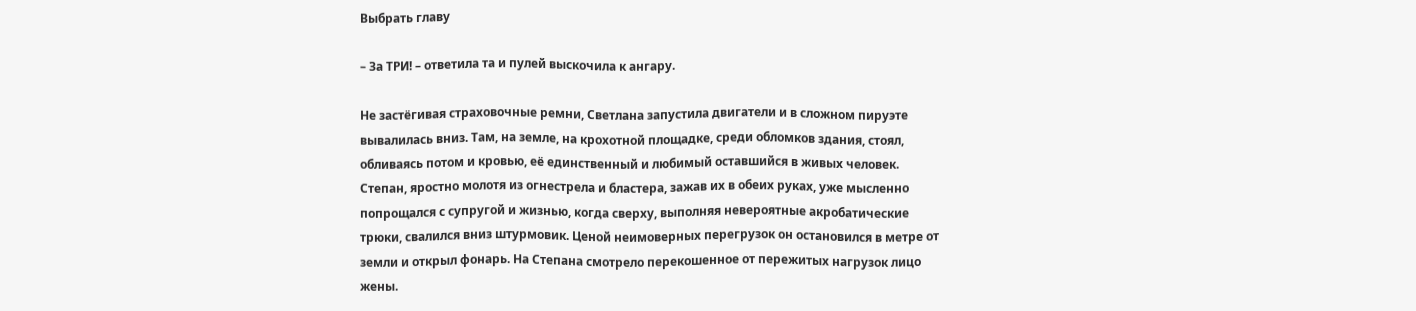Выбрать главу

– За ТРИ! – ответила та и пулей выскочила к ангару.

Не застёгивая страховочные ремни, Светлана запустила двигатели и в сложном пируэте вывалилась вниз. Там, на земле, на крохотной площадке, среди обломков здания, стоял, обливаясь потом и кровью, её единственный и любимый оставшийся в живых человек. Степан, яростно молотя из огнестрела и бластера, зажав их в обеих руках, уже мысленно попрощался с супругой и жизнью, когда сверху, выполняя невероятные акробатические трюки, свалился вниз штурмовик. Ценой неимоверных перегрузок он остановился в метре от земли и открыл фонарь. На Степана смотрело перекошенное от пережитых нагрузок лицо жены.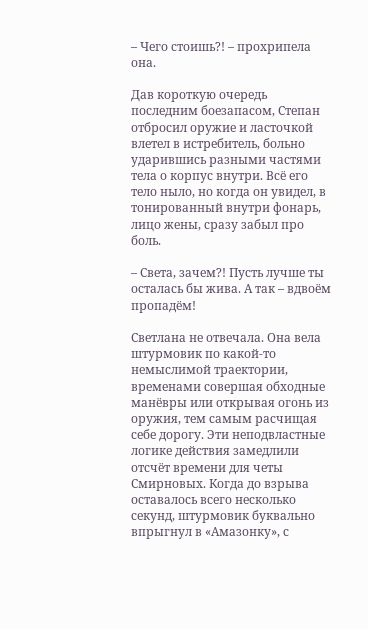– Чего стоишь?! – прохрипела она.

Дав короткую очередь последним боезапасом, Степан отбросил оружие и ласточкой влетел в истребитель, больно ударившись разными частями тела о корпус внутри. Всё его тело ныло, но когда он увидел, в тонированный внутри фонарь, лицо жены, сразу забыл про боль.

– Света, зачем?! Пусть лучше ты осталась бы жива. А так – вдвоём пропадём!

Светлана не отвечала. Она вела штурмовик по какой-то немыслимой траектории, временами совершая обходные манёвры или открывая огонь из оружия, тем самым расчищая себе дорогу. Эти неподвластные логике действия замедлили отсчёт времени для четы Смирновых. Когда до взрыва оставалось всего несколько секунд, штурмовик буквально впрыгнул в «Амазонку», с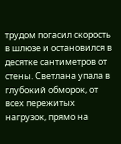трудом погасил скорость в шлюзе и остановился в десятке сантиметров от стены. Светлана упала в глубокий обморок, от всех пережитых нагрузок, прямо на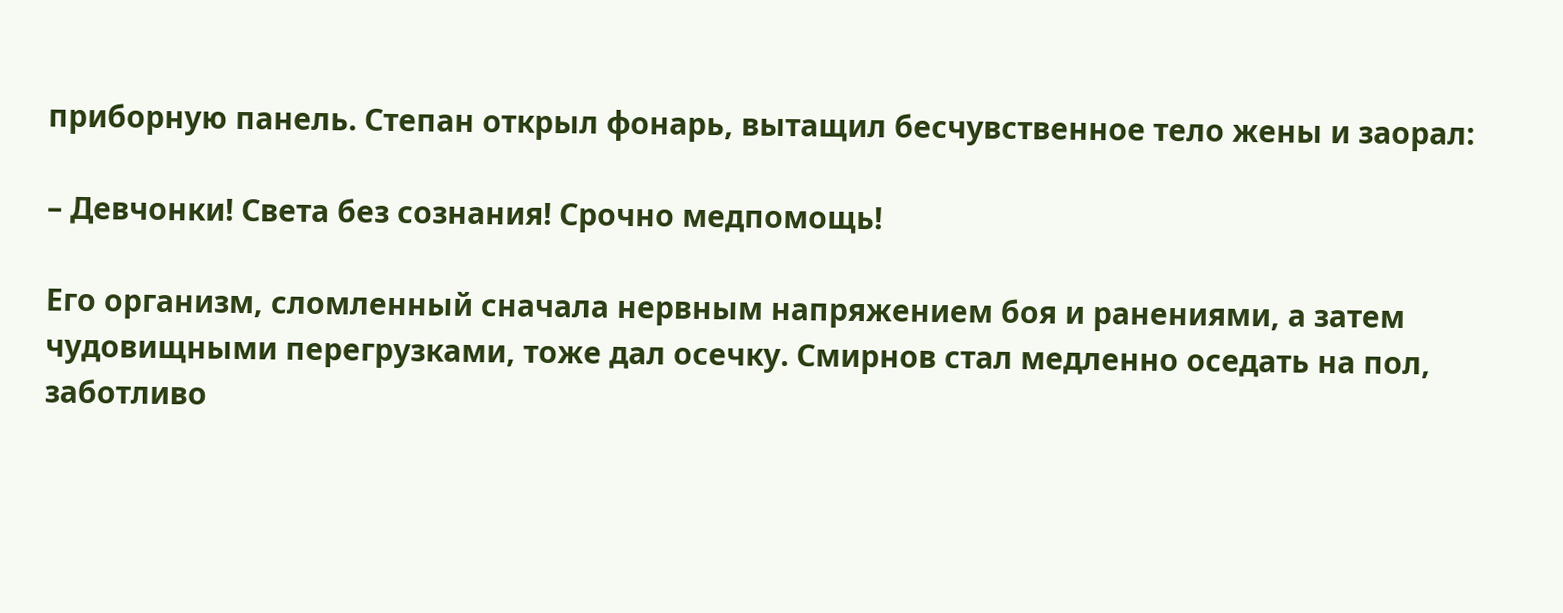приборную панель. Степан открыл фонарь, вытащил бесчувственное тело жены и заорал:

– Девчонки! Света без сознания! Срочно медпомощь!

Его организм, сломленный сначала нервным напряжением боя и ранениями, а затем чудовищными перегрузками, тоже дал осечку. Смирнов стал медленно оседать на пол, заботливо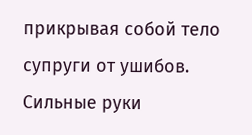прикрывая собой тело супруги от ушибов. Сильные руки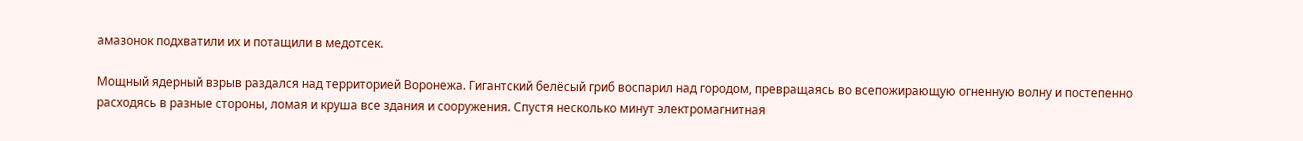амазонок подхватили их и потащили в медотсек.

Мощный ядерный взрыв раздался над территорией Воронежа. Гигантский белёсый гриб воспарил над городом, превращаясь во всепожирающую огненную волну и постепенно расходясь в разные стороны, ломая и круша все здания и сооружения. Спустя несколько минут электромагнитная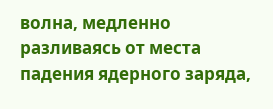волна, медленно разливаясь от места падения ядерного заряда,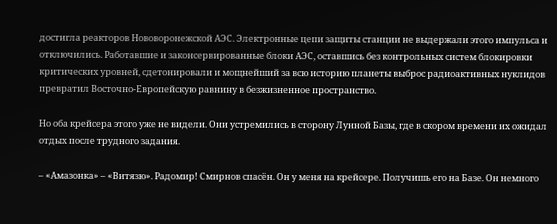достигла реакторов Нововоронежской АЭС. Электронные цепи защиты станции не выдержали этого импульса и отключились. Работавшие и законсервированные блоки АЭС, оставшись без контрольных систем блокировки критических уровней, сдетонировали и мощнейший за всю историю планеты выброс радиоактивных нуклидов превратил Восточно-Европейскую равнину в безжизненное пространство.

Но оба крейсера этого уже не видели. Они устремились в сторону Лунной Базы, где в скором времени их ожидал отдых после трудного задания.

– «Амазонка» – «Витязю». Радомир! Смирнов спасён. Он у меня на крейсере. Получишь его на Базе. Он немного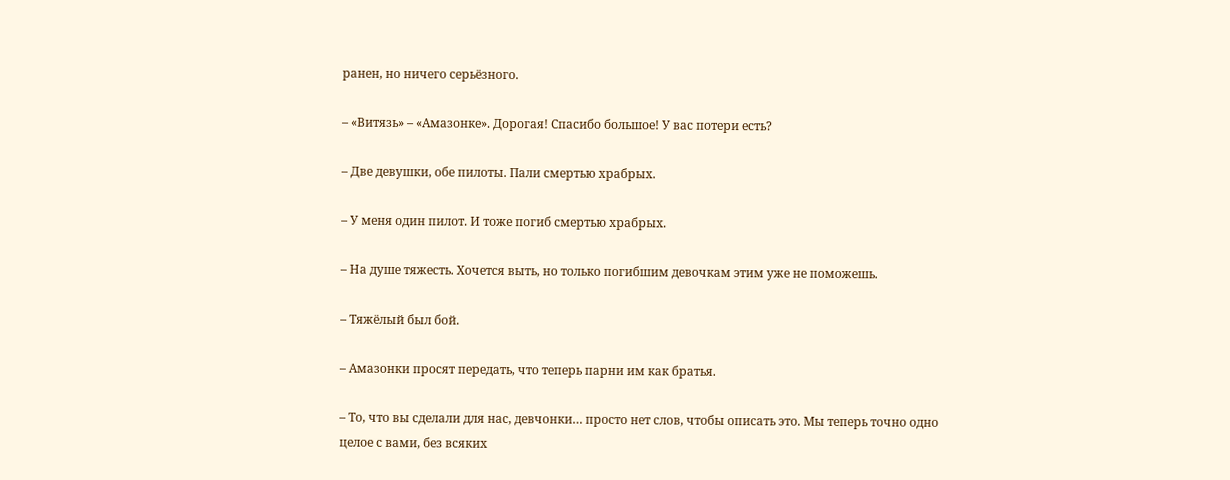ранен, но ничего серьёзного.

– «Витязь» – «Амазонке». Дорогая! Спасибо большое! У вас потери есть?

– Две девушки, обе пилоты. Пали смертью храбрых.

– У меня один пилот. И тоже погиб смертью храбрых.

– На душе тяжесть. Хочется выть, но только погибшим девочкам этим уже не поможешь.

– Тяжёлый был бой.

– Амазонки просят передать, что теперь парни им как братья.

– То, что вы сделали для нас, девчонки… просто нет слов, чтобы описать это. Мы теперь точно одно целое с вами, без всяких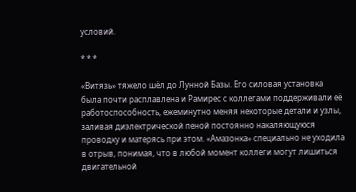условий.

* * *

«Витязь» тяжело шёл до Лунной Базы. Его силовая установка была почти расплавлена и Рамирес с коллегами поддерживали её работоспособность, ежеминутно меняя некоторые детали и узлы, заливая диэлектрической пеной постоянно накаляющуюся проводку и матерясь при этом. «Амазонка» специально не уходила в отрыв, понимая, что в любой момент коллеги могут лишиться двигательной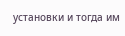установки и тогда им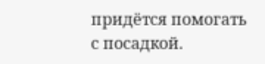придётся помогать с посадкой.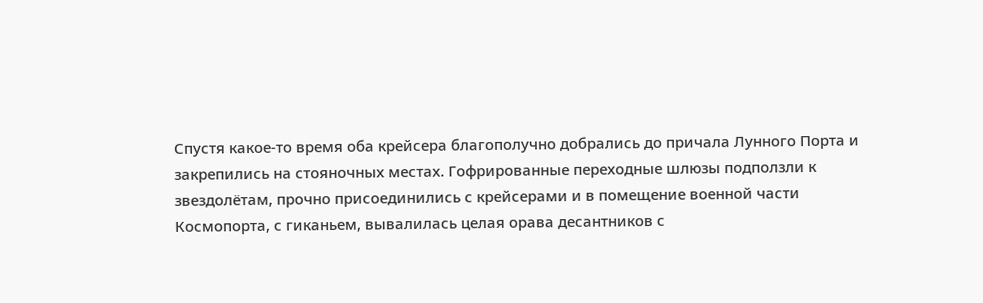Спустя какое-то время оба крейсера благополучно добрались до причала Лунного Порта и закрепились на стояночных местах. Гофрированные переходные шлюзы подползли к звездолётам, прочно присоединились с крейсерами и в помещение военной части Космопорта, с гиканьем, вывалилась целая орава десантников с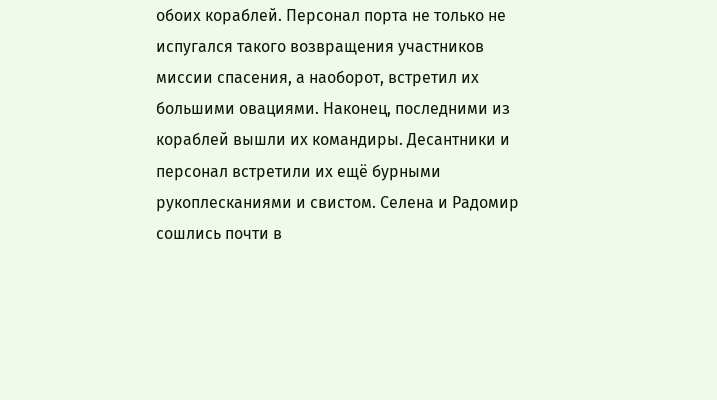обоих кораблей. Персонал порта не только не испугался такого возвращения участников миссии спасения, а наоборот, встретил их большими овациями. Наконец, последними из кораблей вышли их командиры. Десантники и персонал встретили их ещё бурными рукоплесканиями и свистом. Селена и Радомир сошлись почти в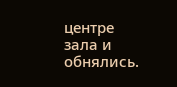центре зала и обнялись.